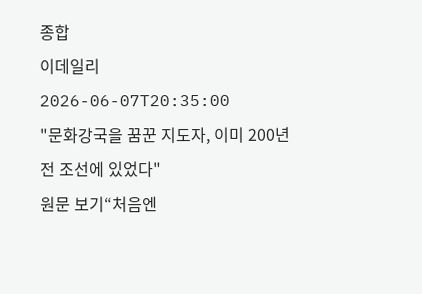종합
이데일리
2026-06-07T20:35:00
"문화강국을 꿈꾼 지도자, 이미 200년 전 조선에 있었다"
원문 보기“처음엔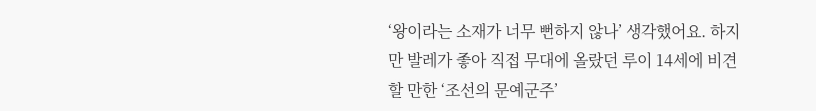‘왕이라는 소재가 너무 뻔하지 않나’ 생각했어요. 하지만 발레가 좋아 직접 무대에 올랐던 루이 14세에 비견할 만한 ‘조선의 문예군주’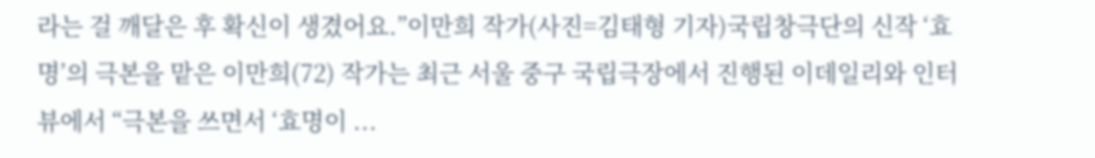라는 걸 깨달은 후 확신이 생겼어요.”이만희 작가(사진=김태형 기자)국립창극단의 신작 ‘효명’의 극본을 맡은 이만희(72) 작가는 최근 서울 중구 국립극장에서 진행된 이데일리와 인터뷰에서 “극본을 쓰면서 ‘효명이 ...